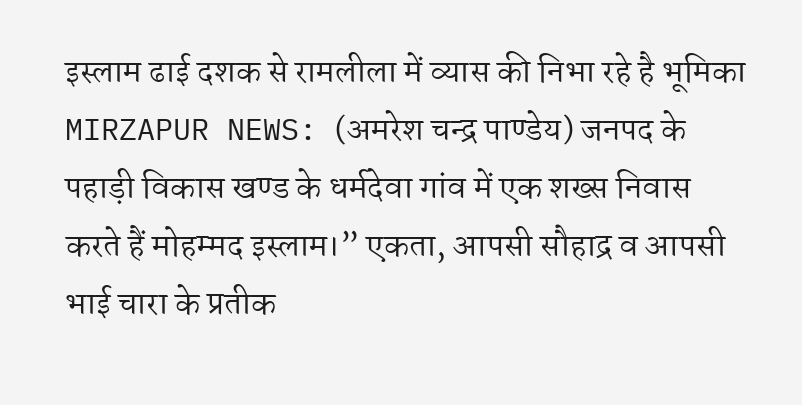इस्लाम ढाई दशक से रामलीला में व्यास की निभा रहे है भूमिका
MIRZAPUR NEWS: (अमरेश चन्द्र पाण्डेय) जनपद के पहाड़ी विकास खण्ड के धर्मदेवा गांव में एक शख्स निवास करते हैं मोहम्मद इस्लाम।” एकता, आपसी सौहाद्र व आपसी भाई चारा के प्रतीक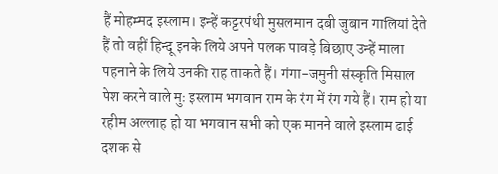हैं मोहम्मद इस्लाम। इन्हें कट्टरपंथी मुसलमान दबी जुबान गालियां देते हैं तो वहीं हिन्दू इनके लिये अपने पलक पावड़े बिछाए उन्हें माला पहनाने के लिये उनकी राह ताकते हैं। गंगा-जमुनी संस्कृति मिसाल पेश करने वाले मुः इस्लाम भगवान राम के रंग में रंग गये हैं। राम हो या रहीम अल्लाह हो या भगवान सभी को एक मानने वाले इस्लाम ढाई दशक से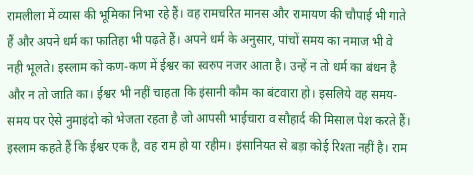रामलीला में व्यास की भूमिका निभा रहे हैं। वह रामचरित मानस और रामायण की चौपाई भी गाते हैं और अपने धर्म का फातिहा भी पढ़ते हैं। अपने धर्म के अनुसार, पांचों समय का नमाज भी वे नही भूलते। इस्लाम को कण-कण में ईश्वर का स्वरुप नजर आता है। उन्हें न तो धर्म का बंधन है और न तो जाति का। ईश्वर भी नहीं चाहता कि इंसानी कौम का बंटवारा हो। इसलिये वह समय-समय पर ऐसे नुमाइंदो को भेजता रहता है जो आपसी भाईचारा व सौहार्द की मिसाल पेश करते हैं। इस्लाम कहते हैं कि ईश्वर एक है, वह राम हो या रहीम। इंसानियत से बड़ा कोई रिश्ता नहीं है। राम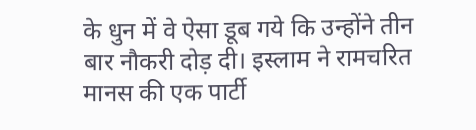के धुन में वे ऐसा डूब गये कि उन्होंने तीन बार नौकरी दोड़ दी। इस्लाम ने रामचरित मानस की एक पार्टी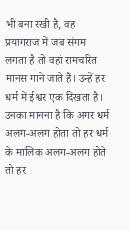भी बना रखी है, वह प्रयागराज में जब संगम लगता है तो वहां रामचरित मानस गाने जाते हैं। उन्हें हर धर्म में ईश्वर एक दिखता है। उनका मानना है कि अगर धर्म अलग-अलग होता तो हर धर्म के मालिक अलग-अलग होते तो हर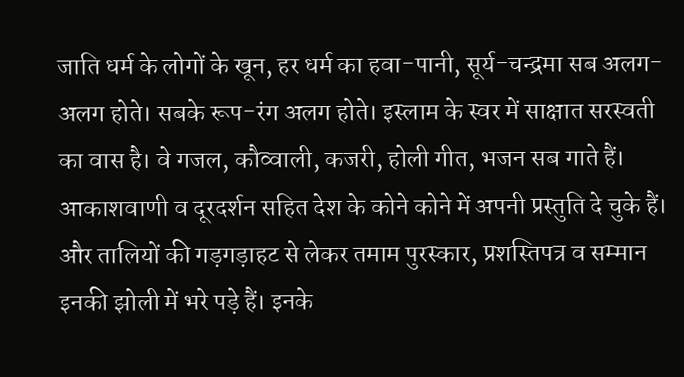जाति धर्म के लोगों के खून, हर धर्म का हवा-पानी, सूर्य-चन्द्रमा सब अलग-अलग होते। सबके रूप-रंग अलग होते। इस्लाम के स्वर में साक्षात सरस्वती का वास है। वे गजल, कौव्वाली, कजरी, होली गीत, भजन सब गाते हैं। आकाशवाणी व दूरदर्शन सहित देश के कोने कोने में अपनी प्रस्तुति दे चुके हैं। और तालियों की गड़गड़ाहट से लेकर तमाम पुरस्कार, प्रशस्तिपत्र व सम्मान इनकी झोली में भरे पड़े हैं। इनके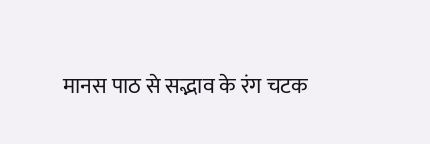मानस पाठ से सद्भाव के रंग चटक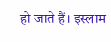हो जाते हैं। इस्लाम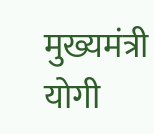मुख्यमंत्री योगी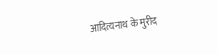आदित्यनाथ के मुरीद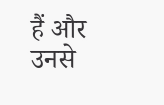हैं और उनसे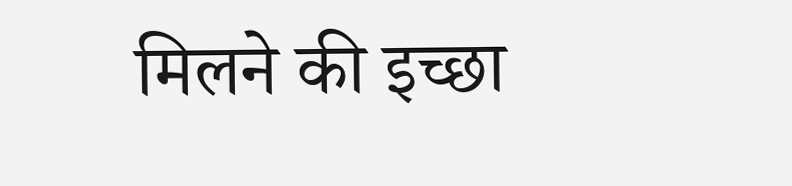मिलने की इच्छा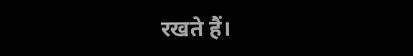रखते हैं।